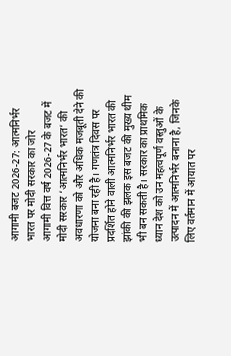आगामी बजट 2026-27: आत्मनिर्भर भारत पर मोदी सरकार का जोर
आगामी वित्त वर्ष 2026-27 के बजट में मोदी सरकार ‘आत्मनिर्भर भारत’ की अवधारणा को और अधिक मजबूती देने की योजना बना रही है। गणतंत्र दिवस पर प्रदर्शित होने वाली आत्मनिर्भर भारत की झांकी की झलक इस बजट की मुख्य थीम भी बन सकती है। सरकार का प्राथमिक ध्यान देश को उन महत्वपूर्ण वस्तुओं के उत्पादन में आत्मनिर्भर बनाना है, जिनके लिए वर्तमान में आयात पर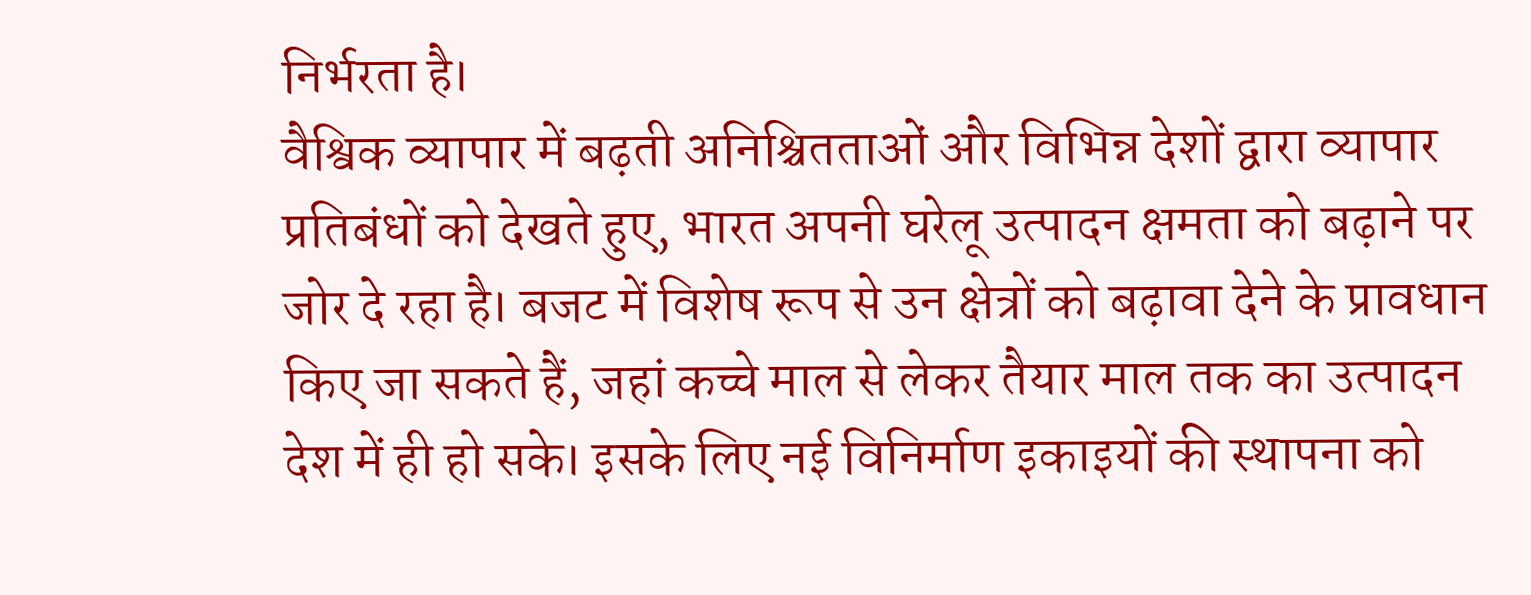निर्भरता है।
वैश्विक व्यापार में बढ़ती अनिश्चितताओं और विभिन्न देशों द्वारा व्यापार प्रतिबंधों को देखते हुए, भारत अपनी घरेलू उत्पादन क्षमता को बढ़ाने पर जोर दे रहा है। बजट में विशेष रूप से उन क्षेत्रों को बढ़ावा देने के प्रावधान किए जा सकते हैं, जहां कच्चे माल से लेकर तैयार माल तक का उत्पादन देश में ही हो सके। इसके लिए नई विनिर्माण इकाइयों की स्थापना को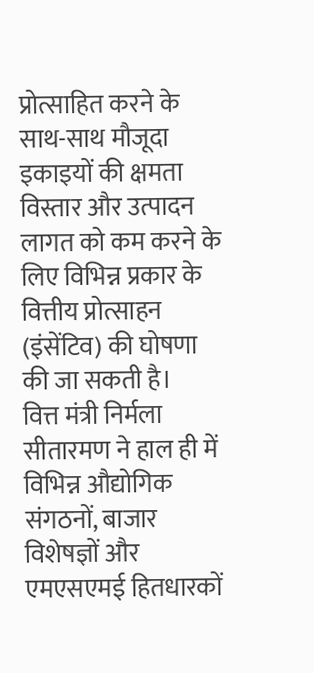प्रोत्साहित करने के साथ-साथ मौजूदा इकाइयों की क्षमता विस्तार और उत्पादन लागत को कम करने के लिए विभिन्न प्रकार के वित्तीय प्रोत्साहन (इंसेंटिव) की घोषणा की जा सकती है।
वित्त मंत्री निर्मला सीतारमण ने हाल ही में विभिन्न औद्योगिक संगठनों, बाजार विशेषज्ञों और एमएसएमई हितधारकों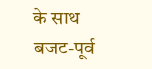के साथ बजट-पूर्व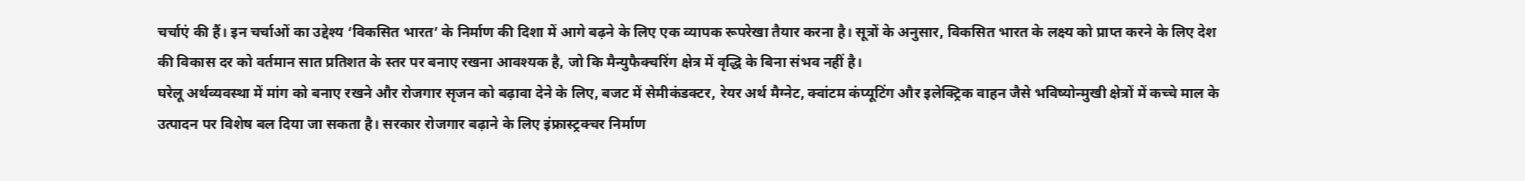चर्चाएं की हैं। इन चर्चाओं का उद्देश्य ‘विकसित भारत’ के निर्माण की दिशा में आगे बढ़ने के लिए एक व्यापक रूपरेखा तैयार करना है। सूत्रों के अनुसार, विकसित भारत के लक्ष्य को प्राप्त करने के लिए देश की विकास दर को वर्तमान सात प्रतिशत के स्तर पर बनाए रखना आवश्यक है, जो कि मैन्युफैक्चरिंग क्षेत्र में वृद्धि के बिना संभव नहीं है।
घरेलू अर्थव्यवस्था में मांग को बनाए रखने और रोजगार सृजन को बढ़ावा देने के लिए, बजट में सेमीकंडक्टर, रेयर अर्थ मैग्नेट, क्वांटम कंप्यूटिंग और इलेक्ट्रिक वाहन जैसे भविष्योन्मुखी क्षेत्रों में कच्चे माल के उत्पादन पर विशेष बल दिया जा सकता है। सरकार रोजगार बढ़ाने के लिए इंफ्रास्ट्रक्चर निर्माण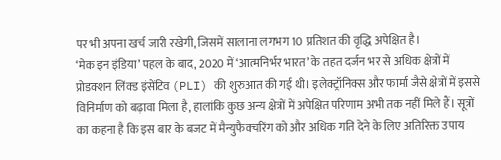पर भी अपना खर्च जारी रखेगी, जिसमें सालाना लगभग 10 प्रतिशत की वृद्धि अपेक्षित है।
‘मेक इन इंडिया’ पहल के बाद, 2020 में ‘आत्मनिर्भर भारत’ के तहत दर्जन भर से अधिक क्षेत्रों में प्रोडक्शन लिंक्ड इंसेंटिव (PLI) की शुरुआत की गई थी। इलेक्ट्रॉनिक्स और फार्मा जैसे क्षेत्रों में इससे विनिर्माण को बढ़ावा मिला है, हालांकि कुछ अन्य क्षेत्रों में अपेक्षित परिणाम अभी तक नहीं मिले हैं। सूत्रों का कहना है कि इस बार के बजट में मैन्युफैक्चरिंग को और अधिक गति देने के लिए अतिरिक्त उपाय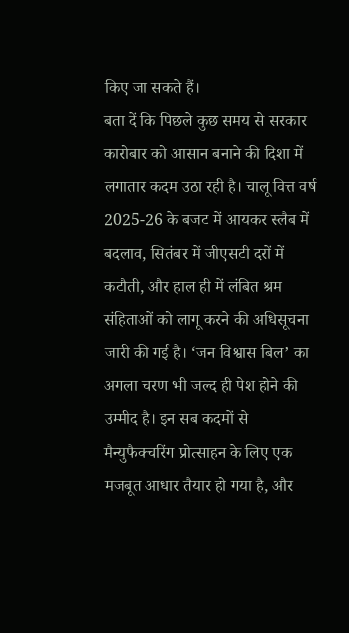किए जा सकते हैं।
बता दें कि पिछले कुछ समय से सरकार कारोबार को आसान बनाने की दिशा में लगातार कदम उठा रही है। चालू वित्त वर्ष 2025-26 के बजट में आयकर स्लैब में बदलाव, सितंबर में जीएसटी दरों में कटौती, और हाल ही में लंबित श्रम संहिताओं को लागू करने की अधिसूचना जारी की गई है। ‘जन विश्वास बिल’ का अगला चरण भी जल्द ही पेश होने की उम्मीद है। इन सब कदमों से मैन्युफैक्चरिंग प्रोत्साहन के लिए एक मजबूत आधार तैयार हो गया है, और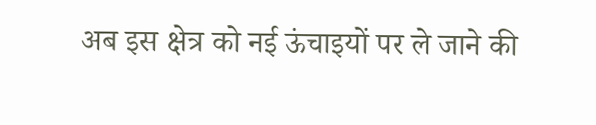अब इस क्षेत्र को नई ऊंचाइयों पर ले जाने की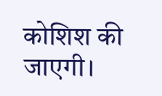कोशिश की जाएगी।